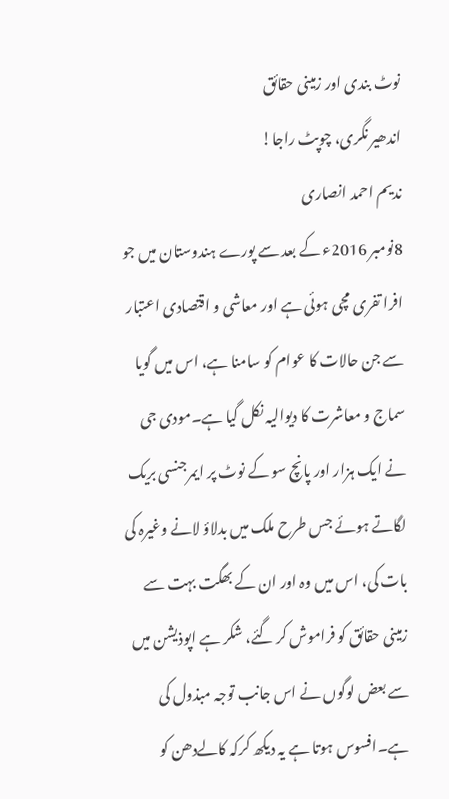نوٹ بندی اور زمینی حقائق
اندھیر نگری، چوپٹ راجا!
ندیم احمد انصاری
8نومبر 2016ء کے بعد سے پورے ہندوستان میں جو افرا تفری مچی ہوئی ہے اور معاشی و اقتصادی اعتبار سے جن حالات کا عوام کو سامنا ہے، اس میں گویا سماج و معاشرت کا دیوالیہ نکل گیا ہے۔مودی جی نے ایک ہزار اور پانچ سو کے نوٹ پر ایمرجنسی بریک لگاتے ہوئے جس طرح ملک میں بدلاؤ لانے وغیرہ کی بات کی، اس میں وہ اور ان کے بھگت بہت سے زمینی حقائق کو فراموش کر گئے، شکر ہے اپوذیشن میں سے بعض لوگوں نے اس جانب توجہ مبذول کی ہے۔افسوس ہوتا ہے یہ دیکھ کرکہ کالےدھن کو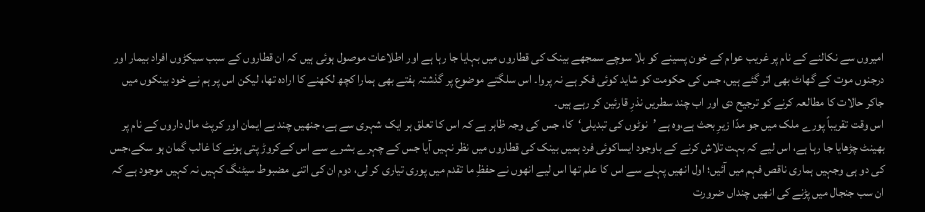امیروں سے نکالنے کے نام پر غریب عوام کے خون پسینے کو بلا سوچے سمجھے بینک کی قطاروں میں بہایا جا رہا ہے اور اطلاعات موصول ہوئی ہیں کہ ان قطاروں کے سبب سیکڑوں افراد بیمار اور درجنوں موت کے گھاٹ بھی اتر گئے ہیں، جس کی حکومت کو شاید کوئی فکر ہے نہ پروا۔ اس سلگتے موضوع پر گذشتہ ہفتے بھی ہمارا کچھ لکھنے کا ارادہ تھا، لیکن اس پر ہم نے خود بینکوں میں جاکر حالات کا مطالعہ کرنے کو ترجیح دی اور اب چند سطریں نذرِ قارئین کر رہے ہیں۔
اس وقت تقریباً پورے ملک میں جو مدّا زیرِ بحث ہے،وہ ہے ’نوٹوں کی تبدیلی‘کا، جس کی وجہ ظاہر ہے کہ اس کا تعلق ہر ایک شہری سے ہے، جنھیں چند بے ایمان اور کرپٹ مال داروں کے نام پر بھینٹ چڑھایا جا رہا ہے، اس لیے کہ بہت تلاش کرنے کے باوجود ایساکوئی فرد ہمیں بینک کی قطاروں میں نظر نہیں آیا جس کے چہرے بشرے سے اس کےکروڑ پتی ہونے کا غالب گمان ہو سکے،جس کی دو ہی وجہیں ہماری ناقص فہم میں آئیں؛ اول انھیں پہلے سے اس کا علم تھا اس لیے انھوں نے حفظِ ما تقدم میں پوری تیاری کر لی، دوم ان کی اتنی مضبوط سیٹنگ کہیں نہ کہیں موجود ہے کہ ان سب جنجال میں پڑنے کی انھیں چنداں ضرورت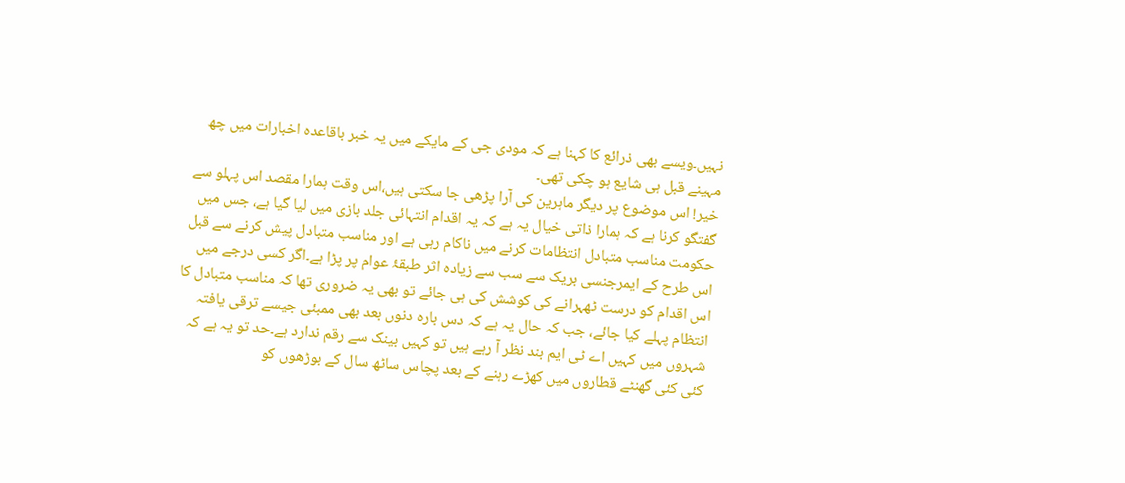نہیں۔ویسے بھی ذرائع کا کہنا ہے کہ مودی جی کے مایکے میں یہ خبر باقاعدہ اخبارات میں چھ مہینے قبل ہی شایع ہو چکی تھی۔
خیر! اس موضوع پر دیگر ماہرین کی آرا پڑھی جا سکتی ہیں،اس وقت ہمارا مقصد اس پہلو سے گفتگو کرنا ہے کہ ہمارا ذاتی خیال یہ ہے کہ یہ اقدام انتہائی جلد بازی میں لیا گیا ہے، جس میں حکومت مناسب متبادل انتظامات کرنے میں ناکام رہی ہے اور مناسب متبادل پیش کرنے سے قبل اس طرح کے ایمرجنسی بریک سے سب سے زیادہ اثر طبقۂ عوام پر پڑا ہے۔اگر کسی درجے میں اس اقدام کو درست ٹھہرانے کی کوشش کی ہی جائے تو بھی یہ ضروری تھا کہ مناسب متبادل کا انتظام پہلے کیا جائے، جب کہ حال یہ ہے کہ دس بارہ دنوں بعد بھی ممبئی جیسے ترقی یافتہ شہروں میں کہیں اے ٹی ایم بند نظر آ رہے ہیں تو کہیں بینک سے رقم ندارد ہے۔حد تو یہ ہے کہ کئی کئی گھنٹے قطاروں میں کھڑے رہنے کے بعد پچاس ساٹھ سال کے بوڑھوں کو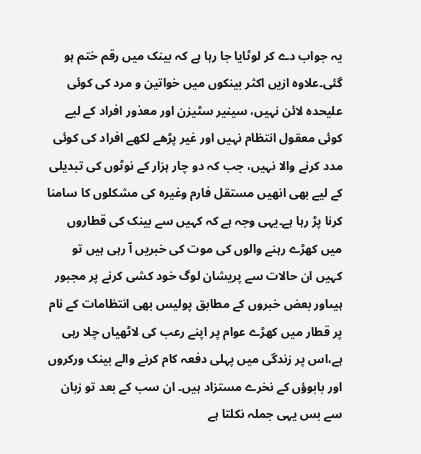یہ جواب دے کر لوٹایا جا رہا ہے کہ بینک میں رقم ختم ہو گئی۔علاوہ ازیں اکثر بینکوں میں خواتین و مرد کی کوئی علیحدہ لائن نہیں، سینیر سٹیزن اور معذور افراد کے لیے کوئی معقول انتظام نہیں اور غیر پڑھے لکھے افراد کی کوئی مدد کرنے والا نہیں، جب کہ دو چار ہزار کے نوٹوں کی تبدیلی کے لیے بھی انھیں مستقل فارم وغیرہ کی مشکلوں کا سامنا کرنا پڑ رہا ہے۔یہی وجہ ہے کہ کہیں سے بینک کی قطاروں میں کھڑے رہنے والوں کی موت کی خبریں آ رہی ہیں تو کہیں ان حالات سے پریشان لوگ خود کشی کرنے پر مجبور ہیںاور بعض خبروں کے مطابق پولیس بھی انتظامات کے نام پر قطار میں کھڑے عوام پر اپنے رعب کی لاٹھیاں چلا رہی ہے،اس پر زندگی میں پہلی دفعہ کام کرنے والے بینک ورکروں اور بابوؤں کے نخرے مستزاد ہیں۔ ان سب کے بعد تو زبان سے بس یہی جملہ نکلتا ہے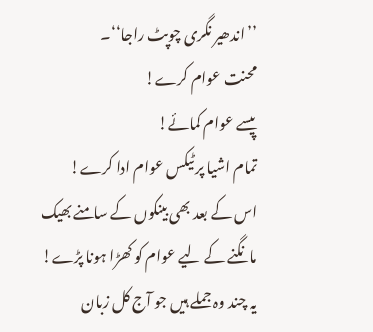’’اندھیر نگری چوپٹ راجا‘‘۔
محنت عوام کرے!
پیسے عوام کمائے!
تمام اشیا پر ٹیکس عوام ادا کرے!
اس کے بعد بھی بینکوں کے سامنے بھیک مانگنے کے لیے عوام کو کھڑا ہونا پڑے!
یہ چند وہ جملے ہیں جو آج کل زبان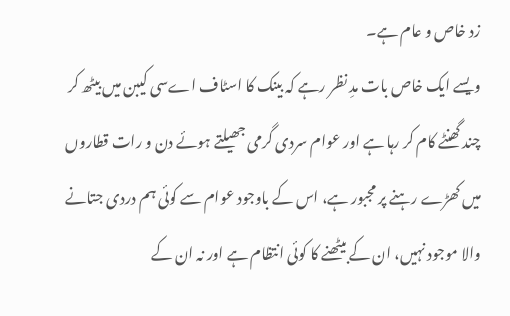زد خاص و عام ہے۔
ویسے ایک خاص بات مدِ نظر رہے کہ بینک کا اسٹاف اےسی کیبن میں بیٹھ کر چند گھنٹے کام کر رہا ہے اور عوام سردی گرمی جھیلتے ہوئے دن و رات قطاروں میں کھڑے رہنے پر مجبور ہے، اس کے باوجود عوام سے کوئی ہم دردی جتانے والا موجود نہیں، ان کے بیٹھنے کا کوئی انتظام ہے اور نہ ان کے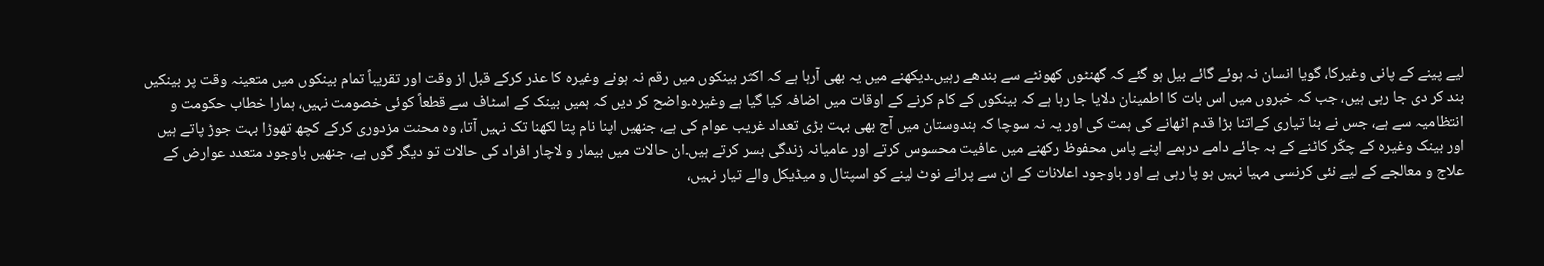لیے پینے کے پانی وغیرکا، گویا انسان نہ ہوئے گائے بیل ہو گئے کہ گھنٹوں کھونٹے سے بندھے رہیں۔دیکھنے میں یہ بھی آرہا ہے کہ اکثر بینکوں میں رقم نہ ہونے وغیرہ کا عذر کرکے قبل از وقت اور تقریباً تمام بینکوں میں متعینہ وقت پر بینکیں بند کر دی جا رہی ہیں، جب کہ خبروں میں اس بات کا اطمینان دلایا جا رہا ہے کہ بینکوں کے کام کرنے کے اوقات میں اضافہ کیا گیا ہے وغیرہ۔واضح کر دیں کہ ہمیں بینک کے اسٹاف سے قطعاً کوئی خصومت نہیں، ہمارا خطاب حکومت و انتظامیہ سے ہے، جس نے بنا تیاری کےاتنا بڑا قدم اٹھانے کی ہمت کی اور یہ نہ سوچا کہ ہندوستان میں آج بھی بہت بڑی تعداد غریب عوام کی ہے، جنھیں اپنا نام پتا لکھنا تک نہیں آتا، وہ محنت مزدوری کرکے کچھ تھوڑا بہت جوڑ پاتے ہیں اور بینک وغیرہ کے چکّر کاٹنے کے بہ جائے دامے درہمے اپنے پاس محفوظ رکھنے میں عافیت محسوس کرتے اور عامیانہ زندگی بسر کرتے ہیں۔ان حالات میں بیمار و لاچار افراد کی حالات تو دیگر گوں ہے، جنھیں باوجود متعدد عوارض کے علاج و معالجے کے لیے نئی کرنسی مہیا نہیں ہو پا رہی ہے اور باوجود اعلانات کے ان سے پرانے نوٹ لینے کو اسپتال و میڈیکل والے تیار نہیں،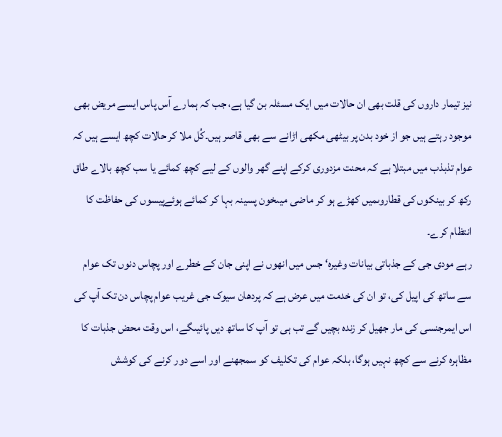نیز تیمار داروں کی قلت بھی ان حالات میں ایک مسئلہ بن گیا ہے، جب کہ ہمارے آس پاس ایسے مریض بھی موجود رہتے ہیں جو از خود بدن پر بیٹھی مکھی اڑانے سے بھی قاصر ہیں۔کُل ملا کر حالات کچھ ایسے ہیں کہ عوام تذبذب میں مبتلا ہے کہ محنت مزدوری کرکے اپنے گھر والوں کے لیے کچھ کمائے یا سب کچھ بالاے طاق رکھ کر بینکوں کی قطاروںمیں کھڑے ہو کر ماضی میںخون پسینہ بہا کر کمائے ہوئےپیسوں کی حفاظت کا انتظام کرے۔
رہے مودی جی کے جذباتی بیانات وغیرہ‘ جس میں انھوں نے اپنی جان کے خطرے اور پچاس دنوں تک عوام سے ساتھ کی اپیل کی، تو ان کی خدمت میں عرض ہے کہ پردھان سیوک جی غریب عوام پچاس دن تک آپ کی اس ایمرجنسی کی مار جھیل کر زندہ بچیں گے تب ہی تو آپ کا ساتھ دیں پائیںگے، اس وقت محض جذبات کا مظاہرہ کرنے سے کچھ نہیں ہوگا، بلکہ عوام کی تکلیف کو سمجھنے اور اسے دور کرنے کی کوشش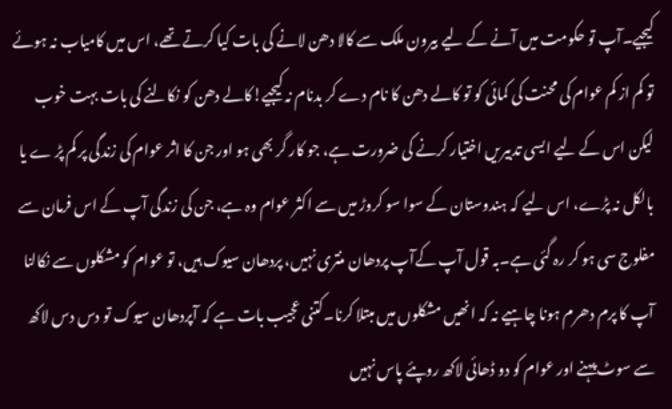کیجیے۔آپ تو حکومت میں آنے کے لیے بیرون ملک سے کالا دھن لانے کی بات کیا کرتے تھے، اس میں کامیاب نہ ہوئے تو کم از کم عوام کی محنت کی کمائی کو تو کالے دھن کا نام دے کر بدنام نہ کیجیے!کالے دھن کو نکالنے کی بات بہت خوب لیکن اس کے لیے ایسی تدبیریں اختیار کرنے کی ضرورت ہے، جو کار گر بھی ہو اور جن کا اثر عوام کی زندگی پر کم پڑ ے یا بالکل نہ پڑے، اس لیے کہ ہندوستان کے سوا سو کروڑ میں سے اکثر عوام وہ ہے، جن کی زندگی آپ کے اس فرمان سے مفلوج سی ہو کر رہ گئی ہے۔بہ قول آپ کےآپ پردھان منتری نہیں، پردھان سیوک ہیں، تو عوام کو مشکلوں سے نکالنا آپ کا پرم دھرم ہونا چاہیے نہ کہ انھیں مشکلوں میں مبتلا کرنا۔کتنی عجیب بات ہے کہ آپردھان سیوک تو دس دس لاکھ سے سوٹ پہنے اور عوام کو دو ڈھائی لاکھ روپئے پاس نہیں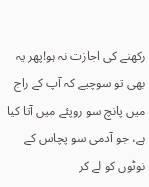رکھنے کی اجازت نہ ہو!پھر یہ بھی تو سوچیے کہ آپ کے راج میں پانچ سو روپئے میں آتا کیا ہے، جو آدمی سو پچاس کے نوٹوں کو لے کر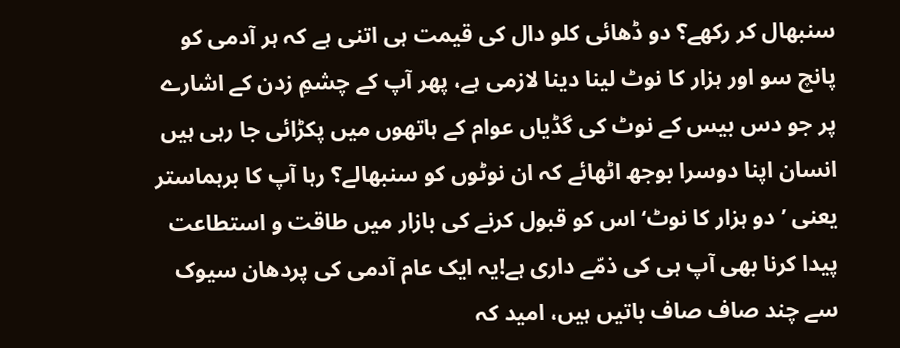سنبھال کر رکھے؟ دو ڈھائی کلو دال کی قیمت ہی اتنی ہے کہ ہر آدمی کو پانچ سو اور ہزار کا نوٹ لینا دینا لازمی ہے، پھر آپ کے چشمِ زدن کے اشارے پر جو دس بیس کے نوٹ کی گڈیاں عوام کے ہاتھوں میں پکڑائی جا رہی ہیں انسان اپنا دوسرا بوجھ اٹھائے کہ ان نوٹوں کو سنبھالے؟ رہا آپ کا برہماستر یعنی ’دو ہزار کا نوٹ‘ اس کو قبول کرنے کی بازار میں طاقت و استطاعت پیدا کرنا بھی آپ ہی کی ذمّے داری ہے!یہ ایک عام آدمی کی پردھان سیوک سے چند صاف صاف باتیں ہیں، امید کہ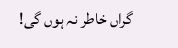گراں خاطر نہ ہوں گی!